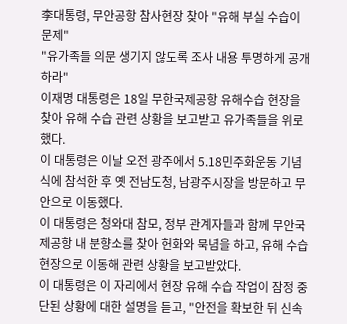李대통령, 무안공항 참사현장 찾아 "유해 부실 수습이 문제"
"유가족들 의문 생기지 않도록 조사 내용 투명하게 공개하라"
이재명 대통령은 18일 무한국제공항 유해수습 현장을 찾아 유해 수습 관련 상황을 보고받고 유가족들을 위로했다.
이 대통령은 이날 오전 광주에서 5.18민주화운동 기념식에 참석한 후 옛 전남도청, 남광주시장을 방문하고 무안으로 이동했다.
이 대통령은 청와대 참모, 정부 관계자들과 함께 무안국제공항 내 분향소를 찾아 헌화와 묵념을 하고, 유해 수습 현장으로 이동해 관련 상황을 보고받았다.
이 대통령은 이 자리에서 현장 유해 수습 작업이 잠정 중단된 상황에 대한 설명을 듣고, "안전을 확보한 뒤 신속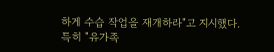하게 수습 작업을 재개하라"고 지시했다.
특히 "유가족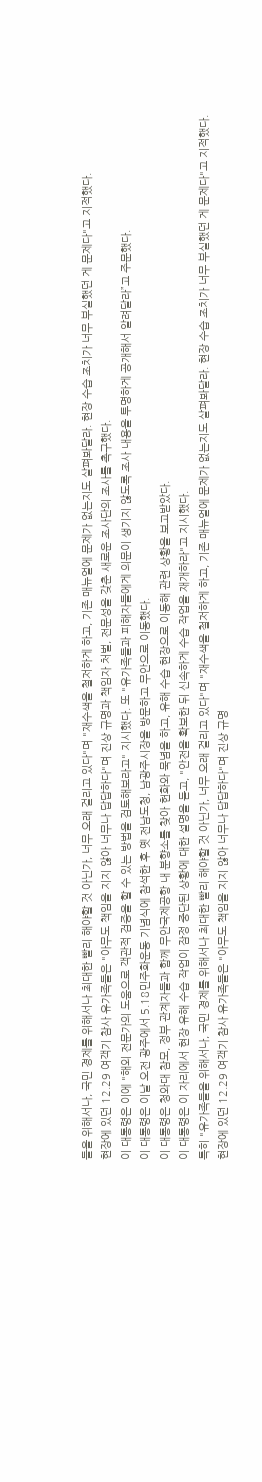들을 위해서나, 국민 경제를 위해서나 최대한 빨리 해야할 것 아닌가, 너무 오래 걸리고 있다"며 "재수색을 철저하게 하고, 기존 매뉴얼에 문제가 없는지도 살펴봐달라. 현장 수습 조치가 너무 부실했던 게 문제다"고 지적했다.
현장에 있던 12.29 여객기 참사 유가족들은 "아무도 책임을 지지 않아 너무나 답답하다"며 진상 규명과 책임자 처벌, 전문성을 갖춘 새로운 조사단의 조사를 촉구했다.
이 대통령은 이에 "해외 전문가의 도움으로 객관적 검증을 할 수 있는 방법을 검토해보라고" 지시했다. 또 "유가족들과 피해자들에게 의문이 생기지 않도록 조사 내용을 투명하게 공개해서 알려달라”고 주문했다.
이 대통령은 이날 오전 광주에서 5.18민주화운동 기념식에 참석한 후 옛 전남도청, 남광주시장을 방문하고 무안으로 이동했다.
이 대통령은 청와대 참모, 정부 관계자들과 함께 무안국제공항 내 분향소를 찾아 헌화와 묵념을 하고, 유해 수습 현장으로 이동해 관련 상황을 보고받았다.
이 대통령은 이 자리에서 현장 유해 수습 작업이 잠정 중단된 상황에 대한 설명을 듣고, "안전을 확보한 뒤 신속하게 수습 작업을 재개하라"고 지시했다.
특히 "유가족들을 위해서나, 국민 경제를 위해서나 최대한 빨리 해야할 것 아닌가, 너무 오래 걸리고 있다"며 "재수색을 철저하게 하고, 기존 매뉴얼에 문제가 없는지도 살펴봐달라. 현장 수습 조치가 너무 부실했던 게 문제다"고 지적했다.
현장에 있던 12.29 여객기 참사 유가족들은 "아무도 책임을 지지 않아 너무나 답답하다"며 진상 규명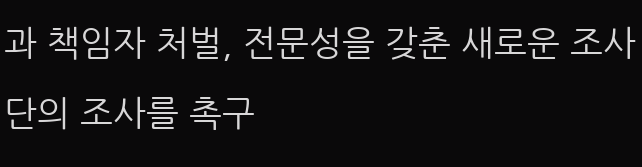과 책임자 처벌, 전문성을 갖춘 새로운 조사단의 조사를 촉구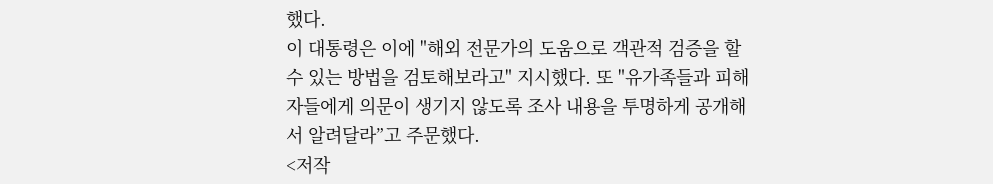했다.
이 대통령은 이에 "해외 전문가의 도움으로 객관적 검증을 할 수 있는 방법을 검토해보라고" 지시했다. 또 "유가족들과 피해자들에게 의문이 생기지 않도록 조사 내용을 투명하게 공개해서 알려달라”고 주문했다.
<저작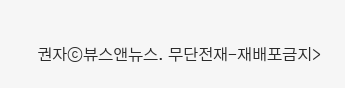권자ⓒ뷰스앤뉴스. 무단전재-재배포금지>